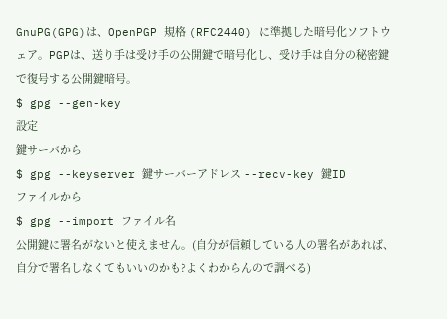GnuPG(GPG)は、OpenPGP 規格 (RFC2440) に準拠した暗号化ソフトウェア。PGPは、送り手は受け手の公開鍵で暗号化し、受け手は自分の秘密鍵で復号する公開鍵暗号。
$ gpg --gen-key
設定
鍵サーバから
$ gpg --keyserver 鍵サーバーアドレス --recv-key 鍵ID
ファイルから
$ gpg --import ファイル名
公開鍵に署名がないと使えません。(自分が信頼している人の署名があれば、自分で署名しなくてもいいのかも?よくわからんので調べる)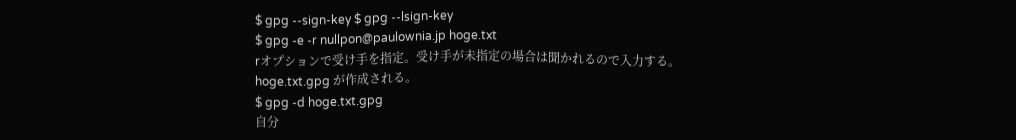$ gpg --sign-key $ gpg --lsign-key
$ gpg -e -r nullpon@paulownia.jp hoge.txt
rオプションで受け手を指定。受け手が未指定の場合は聞かれるので入力する。hoge.txt.gpg が作成される。
$ gpg -d hoge.txt.gpg
自分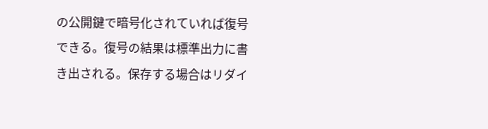の公開鍵で暗号化されていれば復号できる。復号の結果は標準出力に書き出される。保存する場合はリダイ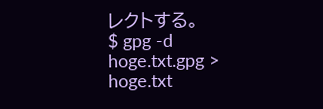レクトする。
$ gpg -d hoge.txt.gpg > hoge.txt